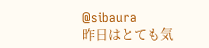@sibaura
昨日はとても気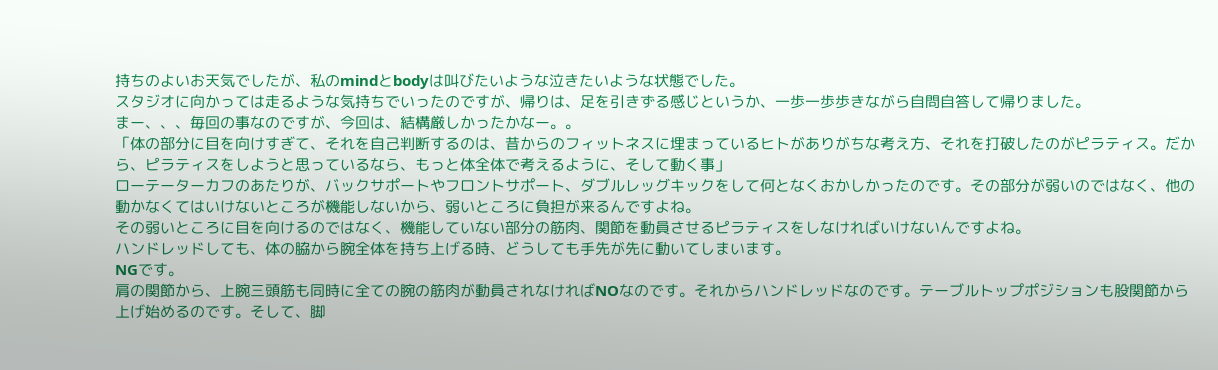持ちのよいお天気でしたが、私のmindとbodyは叫びたいような泣きたいような状態でした。
スタジオに向かっては走るような気持ちでいったのですが、帰りは、足を引きずる感じというか、一歩一歩歩きながら自問自答して帰りました。
まー、、、毎回の事なのですが、今回は、結構厳しかったかなー。。
「体の部分に目を向けすぎて、それを自己判断するのは、昔からのフィットネスに埋まっているヒトがありがちな考え方、それを打破したのがピラティス。だから、ピラティスをしようと思っているなら、もっと体全体で考えるように、そして動く事」
ローテーターカフのあたりが、バックサポートやフロントサポート、ダブルレッグキックをして何となくおかしかったのです。その部分が弱いのではなく、他の動かなくてはいけないところが機能しないから、弱いところに負担が来るんですよね。
その弱いところに目を向けるのではなく、機能していない部分の筋肉、関節を動員させるピラティスをしなければいけないんですよね。
ハンドレッドしても、体の脇から腕全体を持ち上げる時、どうしても手先が先に動いてしまいます。
NGです。
肩の関節から、上腕三頭筋も同時に全ての腕の筋肉が動員されなければNOなのです。それからハンドレッドなのです。テーブルトップポジションも股関節から上げ始めるのです。そして、脚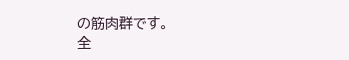の筋肉群です。
全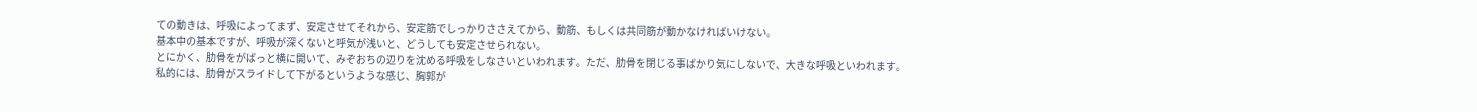ての動きは、呼吸によってまず、安定させてそれから、安定筋でしっかりささえてから、動筋、もしくは共同筋が動かなければいけない。
基本中の基本ですが、呼吸が深くないと呼気が浅いと、どうしても安定させられない。
とにかく、肋骨をがばっと横に開いて、みぞおちの辺りを沈める呼吸をしなさいといわれます。ただ、肋骨を閉じる事ばかり気にしないで、大きな呼吸といわれます。
私的には、肋骨がスライドして下がるというような感じ、胸郭が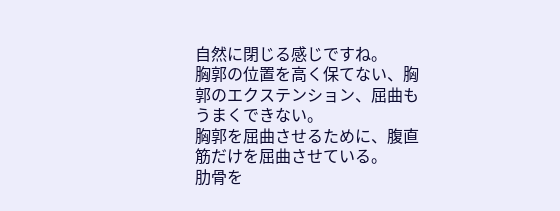自然に閉じる感じですね。
胸郭の位置を高く保てない、胸郭のエクステンション、屈曲もうまくできない。
胸郭を屈曲させるために、腹直筋だけを屈曲させている。
肋骨を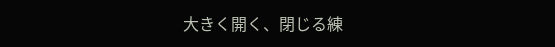大きく開く、閉じる練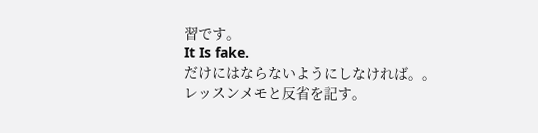習です。
It Is fake.
だけにはならないようにしなければ。。
レッスンメモと反省を記す。